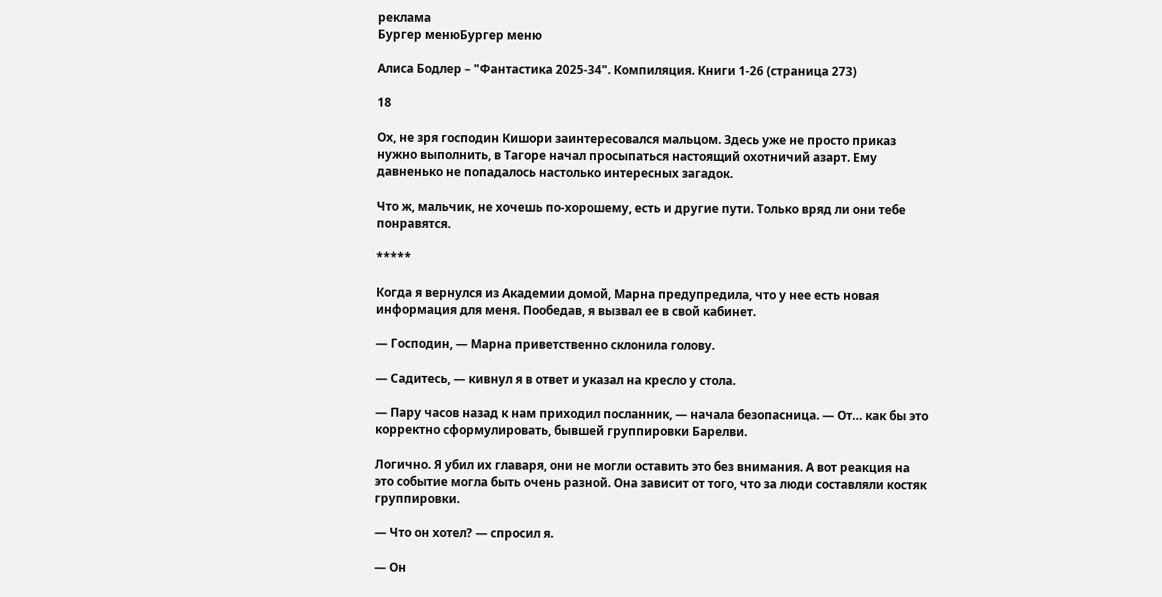реклама
Бургер менюБургер меню

Алиса Бодлер – "Фантастика 2025-34". Компиляция. Книги 1-26 (страница 273)

18

Ох, не зря господин Кишори заинтересовался мальцом. Здесь уже не просто приказ нужно выполнить, в Тагоре начал просыпаться настоящий охотничий азарт. Ему давненько не попадалось настолько интересных загадок.

Что ж, мальчик, не хочешь по-хорошему, есть и другие пути. Только вряд ли они тебе понравятся.

*****

Когда я вернулся из Академии домой, Марна предупредила, что у нее есть новая информация для меня. Пообедав, я вызвал ее в свой кабинет.

— Господин, — Марна приветственно склонила голову.

— Садитесь, — кивнул я в ответ и указал на кресло у стола.

— Пару часов назад к нам приходил посланник, — начала безопасница. — От… как бы это корректно сформулировать, бывшей группировки Барелви.

Логично. Я убил их главаря, они не могли оставить это без внимания. А вот реакция на это событие могла быть очень разной. Она зависит от того, что за люди составляли костяк группировки.

— Что он хотел? — спросил я.

— Он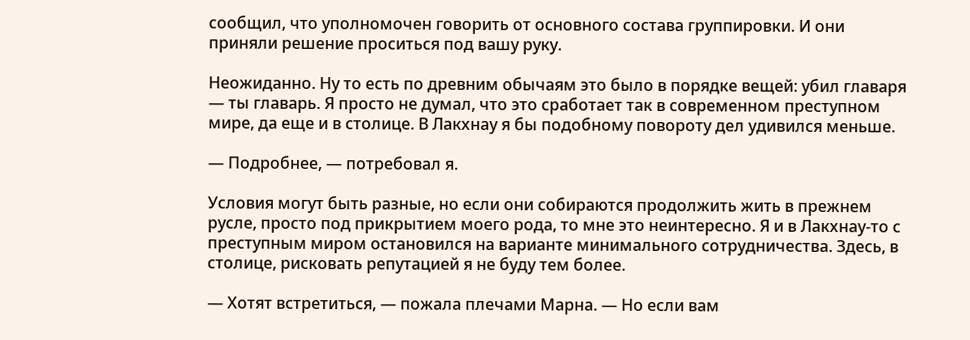сообщил, что уполномочен говорить от основного состава группировки. И они приняли решение проситься под вашу руку.

Неожиданно. Ну то есть по древним обычаям это было в порядке вещей: убил главаря — ты главарь. Я просто не думал, что это сработает так в современном преступном мире, да еще и в столице. В Лакхнау я бы подобному повороту дел удивился меньше.

— Подробнее, — потребовал я.

Условия могут быть разные, но если они собираются продолжить жить в прежнем русле, просто под прикрытием моего рода, то мне это неинтересно. Я и в Лакхнау-то с преступным миром остановился на варианте минимального сотрудничества. Здесь, в столице, рисковать репутацией я не буду тем более.

— Хотят встретиться, — пожала плечами Марна. — Но если вам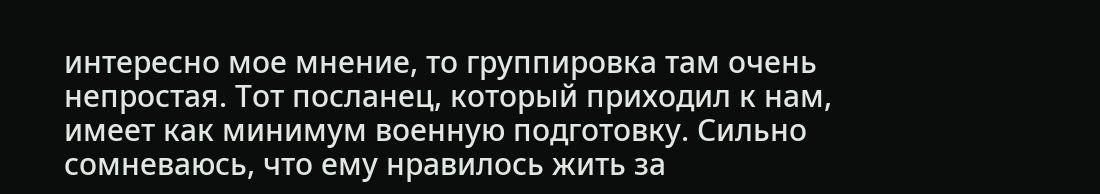интересно мое мнение, то группировка там очень непростая. Тот посланец, который приходил к нам, имеет как минимум военную подготовку. Сильно сомневаюсь, что ему нравилось жить за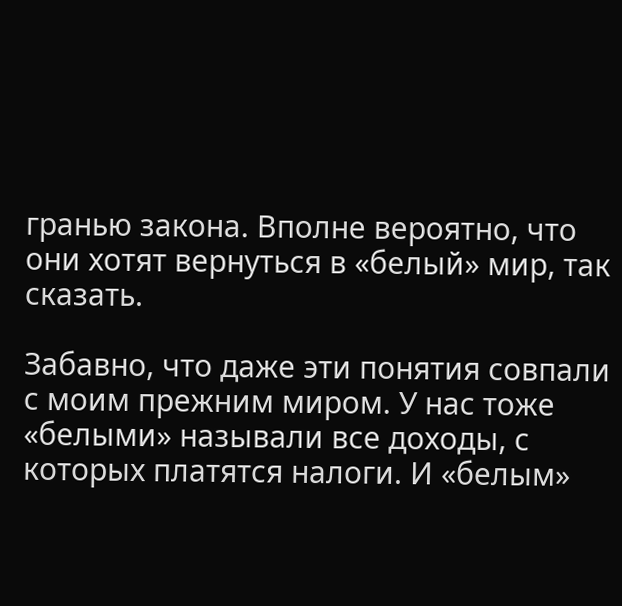гранью закона. Вполне вероятно, что они хотят вернуться в «белый» мир, так сказать.

Забавно, что даже эти понятия совпали с моим прежним миром. У нас тоже «белыми» называли все доходы, с которых платятся налоги. И «белым»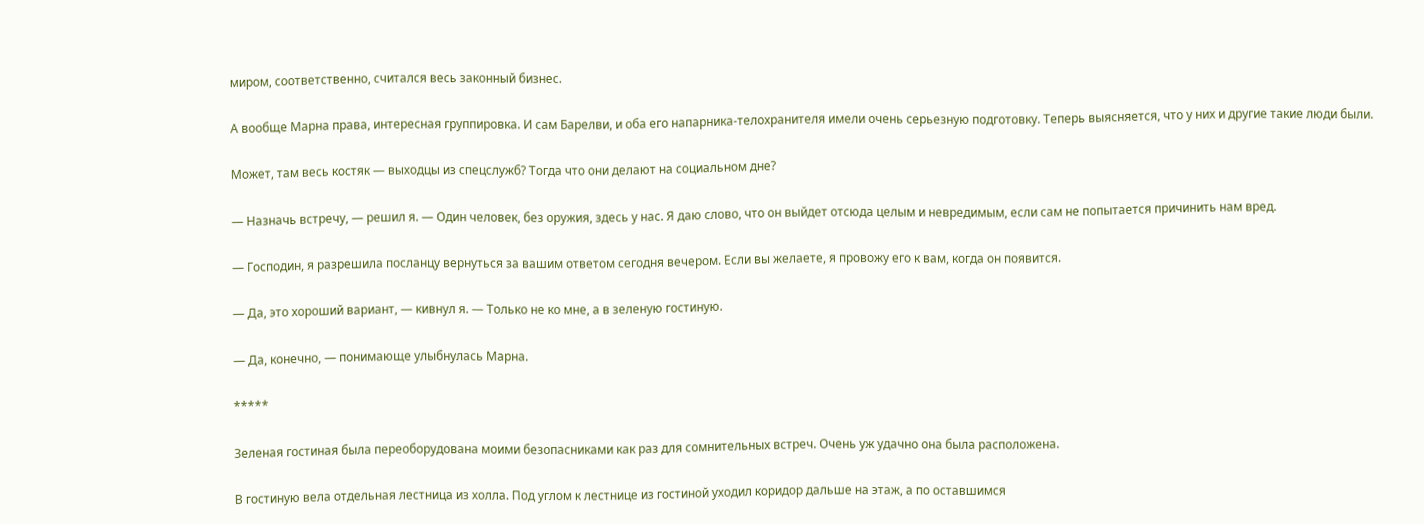миром, соответственно, считался весь законный бизнес.

А вообще Марна права, интересная группировка. И сам Барелви, и оба его напарника-телохранителя имели очень серьезную подготовку. Теперь выясняется, что у них и другие такие люди были.

Может, там весь костяк — выходцы из спецслужб? Тогда что они делают на социальном дне?

— Назначь встречу, — решил я. — Один человек, без оружия, здесь у нас. Я даю слово, что он выйдет отсюда целым и невредимым, если сам не попытается причинить нам вред.

— Господин, я разрешила посланцу вернуться за вашим ответом сегодня вечером. Если вы желаете, я провожу его к вам, когда он появится.

— Да, это хороший вариант, — кивнул я. — Только не ко мне, а в зеленую гостиную.

— Да, конечно, — понимающе улыбнулась Марна.

*****

Зеленая гостиная была переоборудована моими безопасниками как раз для сомнительных встреч. Очень уж удачно она была расположена.

В гостиную вела отдельная лестница из холла. Под углом к лестнице из гостиной уходил коридор дальше на этаж, а по оставшимся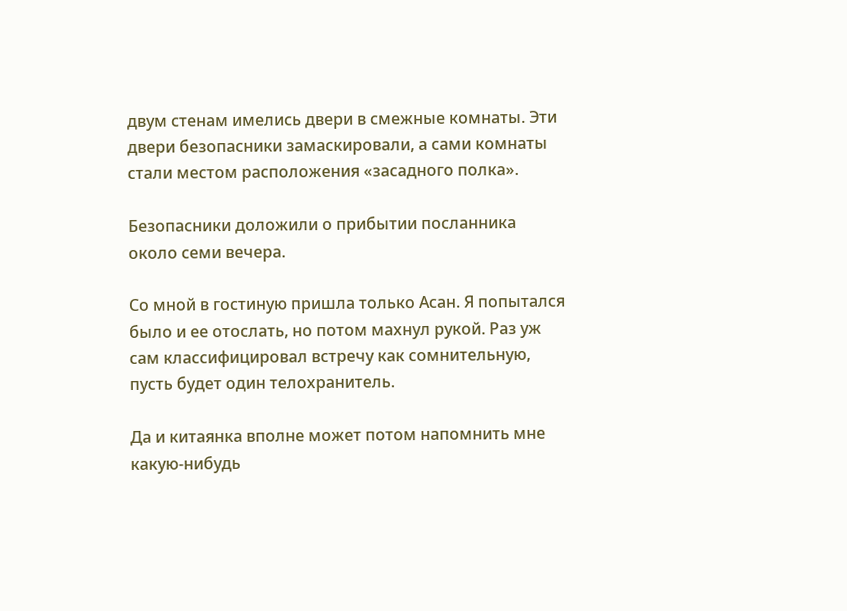двум стенам имелись двери в смежные комнаты. Эти двери безопасники замаскировали, а сами комнаты стали местом расположения «засадного полка».

Безопасники доложили о прибытии посланника около семи вечера.

Со мной в гостиную пришла только Асан. Я попытался было и ее отослать, но потом махнул рукой. Раз уж сам классифицировал встречу как сомнительную, пусть будет один телохранитель.

Да и китаянка вполне может потом напомнить мне какую-нибудь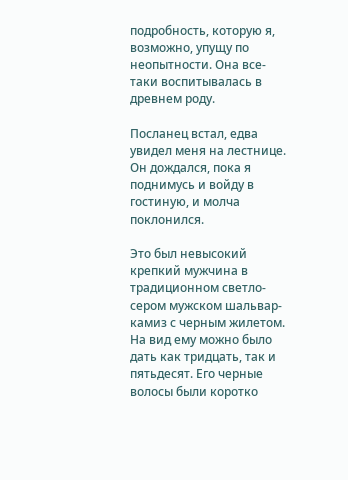подробность, которую я, возможно, упущу по неопытности. Она все-таки воспитывалась в древнем роду.

Посланец встал, едва увидел меня на лестнице. Он дождался, пока я поднимусь и войду в гостиную, и молча поклонился.

Это был невысокий крепкий мужчина в традиционном светло-сером мужском шальвар-камиз с черным жилетом. На вид ему можно было дать как тридцать, так и пятьдесят. Его черные волосы были коротко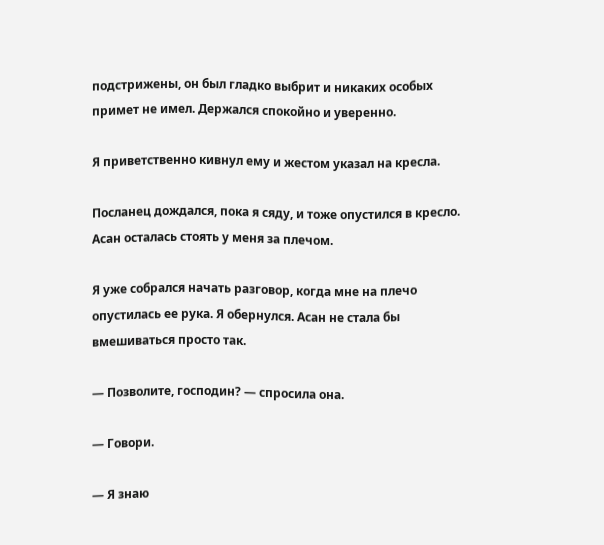подстрижены, он был гладко выбрит и никаких особых примет не имел. Держался спокойно и уверенно.

Я приветственно кивнул ему и жестом указал на кресла.

Посланец дождался, пока я сяду, и тоже опустился в кресло. Асан осталась стоять у меня за плечом.

Я уже собрался начать разговор, когда мне на плечо опустилась ее рука. Я обернулся. Асан не стала бы вмешиваться просто так.

— Позволите, господин? — спросила она.

— Говори.

— Я знаю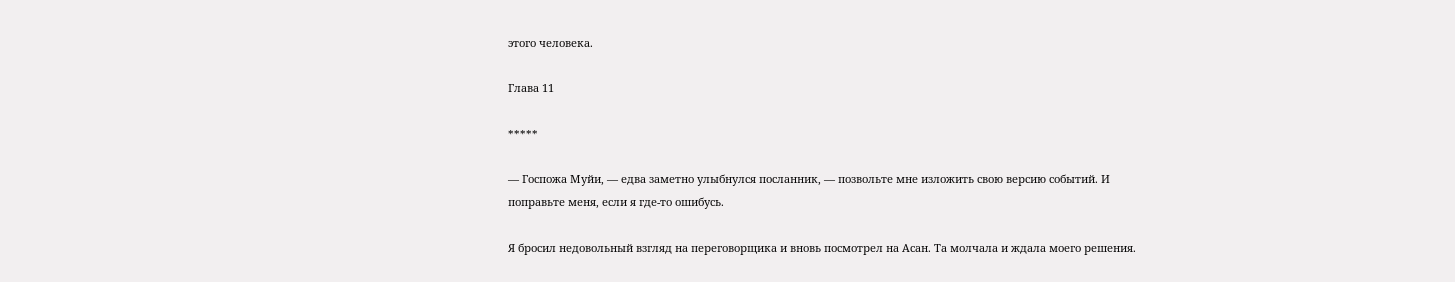этого человека.

Глава 11

*****

— Госпожа Муйи, — едва заметно улыбнулся посланник, — позвольте мне изложить свою версию событий. И поправьте меня, если я где-то ошибусь.

Я бросил недовольный взгляд на переговорщика и вновь посмотрел на Асан. Та молчала и ждала моего решения.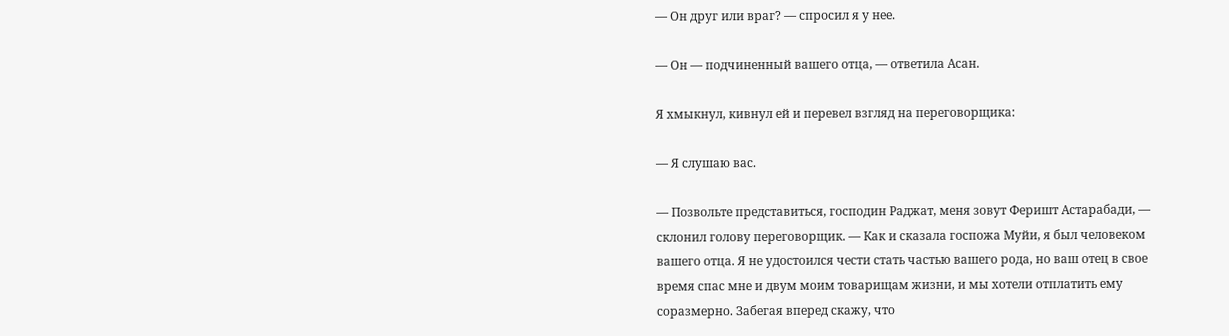— Он друг или враг? — спросил я у нее.

— Он — подчиненный вашего отца, — ответила Асан.

Я хмыкнул, кивнул ей и перевел взгляд на переговорщика:

— Я слушаю вас.

— Позвольте представиться, господин Раджат, меня зовут Феришт Астарабади, — склонил голову переговорщик. — Как и сказала госпожа Муйи, я был человеком вашего отца. Я не удостоился чести стать частью вашего рода, но ваш отец в свое время спас мне и двум моим товарищам жизни, и мы хотели отплатить ему соразмерно. Забегая вперед скажу, что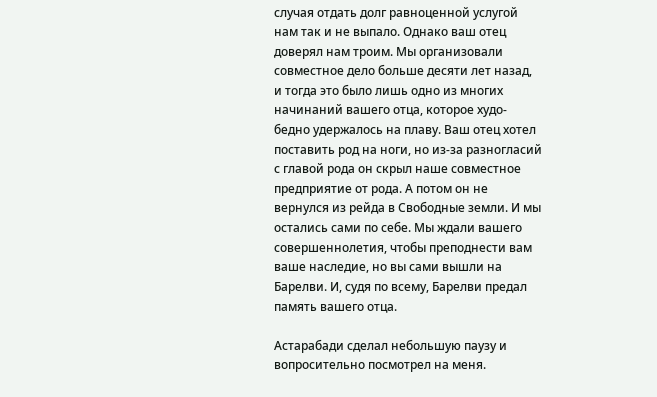случая отдать долг равноценной услугой нам так и не выпало. Однако ваш отец доверял нам троим. Мы организовали совместное дело больше десяти лет назад, и тогда это было лишь одно из многих начинаний вашего отца, которое худо-бедно удержалось на плаву. Ваш отец хотел поставить род на ноги, но из-за разногласий с главой рода он скрыл наше совместное предприятие от рода. А потом он не вернулся из рейда в Свободные земли. И мы остались сами по себе. Мы ждали вашего совершеннолетия, чтобы преподнести вам ваше наследие, но вы сами вышли на Барелви. И, судя по всему, Барелви предал память вашего отца.

Астарабади сделал небольшую паузу и вопросительно посмотрел на меня.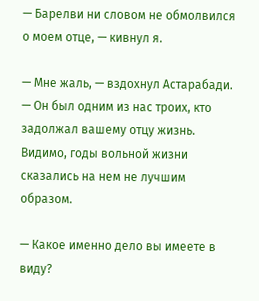— Барелви ни словом не обмолвился о моем отце, — кивнул я.

— Мне жаль, — вздохнул Астарабади. — Он был одним из нас троих, кто задолжал вашему отцу жизнь. Видимо, годы вольной жизни сказались на нем не лучшим образом.

— Какое именно дело вы имеете в виду?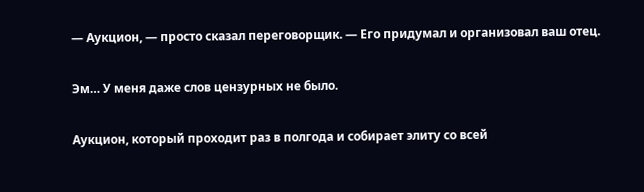— Аукцион, — просто сказал переговорщик. — Его придумал и организовал ваш отец.

Эм… У меня даже слов цензурных не было.

Аукцион, который проходит раз в полгода и собирает элиту со всей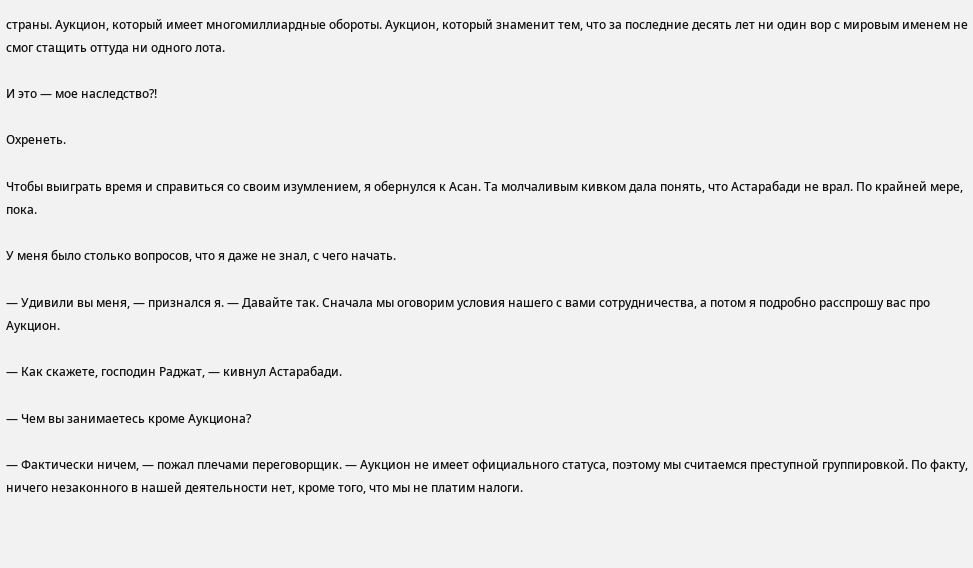страны. Аукцион, который имеет многомиллиардные обороты. Аукцион, который знаменит тем, что за последние десять лет ни один вор с мировым именем не смог стащить оттуда ни одного лота.

И это — мое наследство?!

Охренеть.

Чтобы выиграть время и справиться со своим изумлением, я обернулся к Асан. Та молчаливым кивком дала понять, что Астарабади не врал. По крайней мере, пока.

У меня было столько вопросов, что я даже не знал, с чего начать.

— Удивили вы меня, — признался я. — Давайте так. Сначала мы оговорим условия нашего с вами сотрудничества, а потом я подробно расспрошу вас про Аукцион.

— Как скажете, господин Раджат, — кивнул Астарабади.

— Чем вы занимаетесь кроме Аукциона?

— Фактически ничем, — пожал плечами переговорщик. — Аукцион не имеет официального статуса, поэтому мы считаемся преступной группировкой. По факту, ничего незаконного в нашей деятельности нет, кроме того, что мы не платим налоги.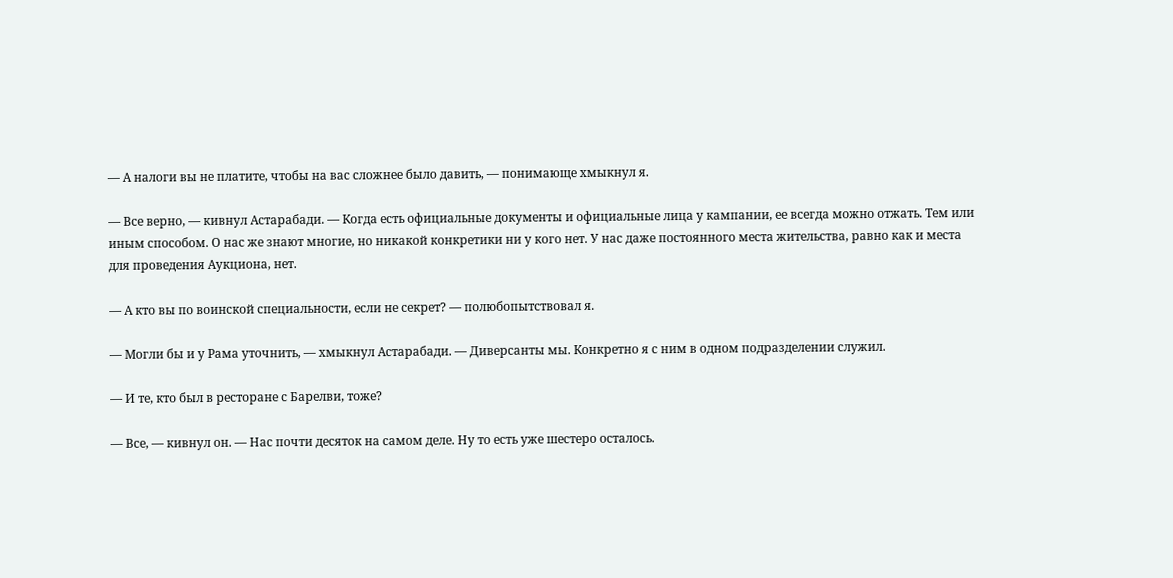— А налоги вы не платите, чтобы на вас сложнее было давить, — понимающе хмыкнул я.

— Все верно, — кивнул Астарабади. — Когда есть официальные документы и официальные лица у кампании, ее всегда можно отжать. Тем или иным способом. О нас же знают многие, но никакой конкретики ни у кого нет. У нас даже постоянного места жительства, равно как и места для проведения Аукциона, нет.

— А кто вы по воинской специальности, если не секрет? — полюбопытствовал я.

— Могли бы и у Рама уточнить, — хмыкнул Астарабади. — Диверсанты мы. Конкретно я с ним в одном подразделении служил.

— И те, кто был в ресторане с Барелви, тоже?

— Все, — кивнул он. — Нас почти десяток на самом деле. Ну то есть уже шестеро осталось.